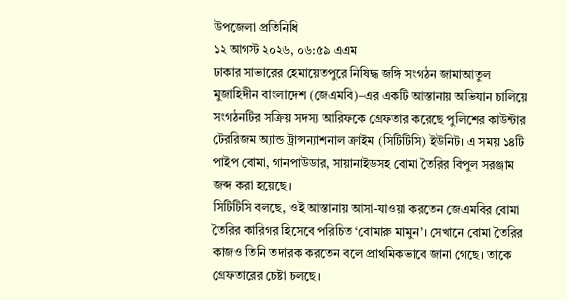উপজেলা প্রতিনিধি
১২ আগস্ট ২০২৬, ০৬:৫৯ এএম
ঢাকার সাভারের হেমায়েতপুরে নিষিদ্ধ জঙ্গি সংগঠন জামাআতুল মুজাহিদীন বাংলাদেশ (জেএমবি)–এর একটি আস্তানায় অভিযান চালিয়ে সংগঠনটির সক্রিয় সদস্য আরিফকে গ্রেফতার করেছে পুলিশের কাউন্টার টেররিজম অ্যান্ড ট্রান্সন্যাশনাল ক্রাইম (সিটিটিসি) ইউনিট। এ সময় ১৪টি পাইপ বোমা, গানপাউডার, সায়ানাইডসহ বোমা তৈরির বিপুল সরঞ্জাম জব্দ করা হয়েছে।
সিটিটিসি বলছে, ওই আস্তানায় আসা-যাওয়া করতেন জেএমবির বোমা তৈরির কারিগর হিসেবে পরিচিত ‘বোমারু মামুন’। সেখানে বোমা তৈরির কাজও তিনি তদারক করতেন বলে প্রাথমিকভাবে জানা গেছে। তাকে গ্রেফতারের চেষ্টা চলছে।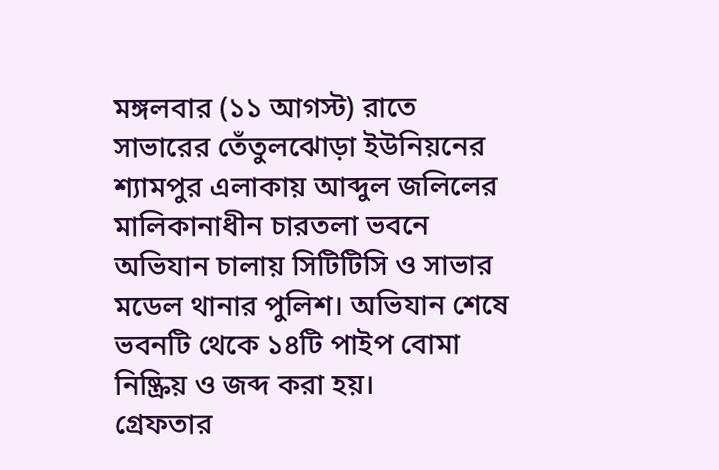মঙ্গলবার (১১ আগস্ট) রাতে সাভারের তেঁতুলঝোড়া ইউনিয়নের শ্যামপুর এলাকায় আব্দুল জলিলের মালিকানাধীন চারতলা ভবনে অভিযান চালায় সিটিটিসি ও সাভার মডেল থানার পুলিশ। অভিযান শেষে ভবনটি থেকে ১৪টি পাইপ বোমা নিষ্ক্রিয় ও জব্দ করা হয়।
গ্রেফতার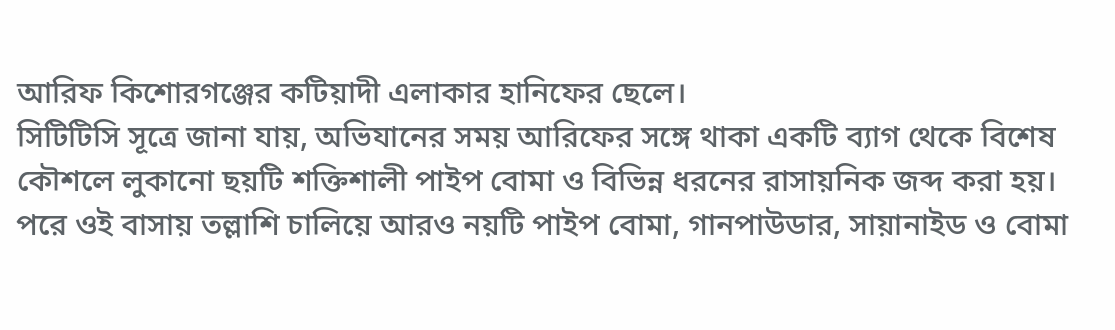আরিফ কিশোরগঞ্জের কটিয়াদী এলাকার হানিফের ছেলে।
সিটিটিসি সূত্রে জানা যায়, অভিযানের সময় আরিফের সঙ্গে থাকা একটি ব্যাগ থেকে বিশেষ কৌশলে লুকানো ছয়টি শক্তিশালী পাইপ বোমা ও বিভিন্ন ধরনের রাসায়নিক জব্দ করা হয়। পরে ওই বাসায় তল্লাশি চালিয়ে আরও নয়টি পাইপ বোমা, গানপাউডার, সায়ানাইড ও বোমা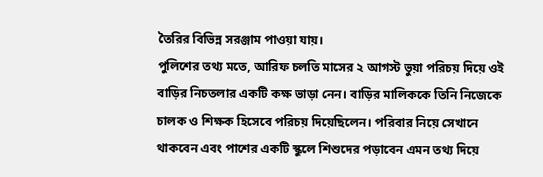তৈরির বিভিন্ন সরঞ্জাম পাওয়া যায়।
পুলিশের তথ্য মতে, আরিফ চলতি মাসের ২ আগস্ট ভুয়া পরিচয় দিয়ে ওই বাড়ির নিচতলার একটি কক্ষ ভাড়া নেন। বাড়ির মালিককে তিনি নিজেকে চালক ও শিক্ষক হিসেবে পরিচয় দিয়েছিলেন। পরিবার নিয়ে সেখানে থাকবেন এবং পাশের একটি স্কুলে শিশুদের পড়াবেন এমন তথ্য দিয়ে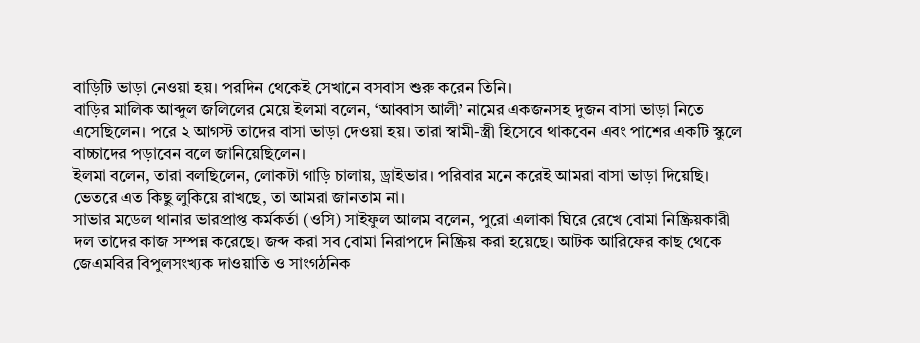বাড়িটি ভাড়া নেওয়া হয়। পরদিন থেকেই সেখানে বসবাস শুরু করেন তিনি।
বাড়ির মালিক আব্দুল জলিলের মেয়ে ইলমা বলেন, ‘আব্বাস আলী’ নামের একজনসহ দুজন বাসা ভাড়া নিতে এসেছিলেন। পরে ২ আগস্ট তাদের বাসা ভাড়া দেওয়া হয়। তারা স্বামী-স্ত্রী হিসেবে থাকবেন এবং পাশের একটি স্কুলে বাচ্চাদের পড়াবেন বলে জানিয়েছিলেন।
ইলমা বলেন, তারা বলছিলেন, লোকটা গাড়ি চালায়, ড্রাইভার। পরিবার মনে করেই আমরা বাসা ভাড়া দিয়েছি। ভেতরে এত কিছু লুকিয়ে রাখছে, তা আমরা জানতাম না।
সাভার মডেল থানার ভারপ্রাপ্ত কর্মকর্তা (ওসি) সাইফুল আলম বলেন, পুরো এলাকা ঘিরে রেখে বোমা নিষ্ক্রিয়কারী দল তাদের কাজ সম্পন্ন করেছে। জব্দ করা সব বোমা নিরাপদে নিষ্ক্রিয় করা হয়েছে। আটক আরিফের কাছ থেকে জেএমবির বিপুলসংখ্যক দাওয়াতি ও সাংগঠনিক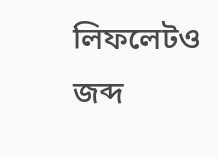লিফলেটও জব্দ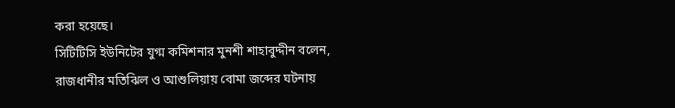করা হয়েছে।
সিটিটিসি ইউনিটের যুগ্ম কমিশনার মুনশী শাহাবুদ্দীন বলেন, রাজধানীর মতিঝিল ও আশুলিয়ায় বোমা জব্দের ঘটনায়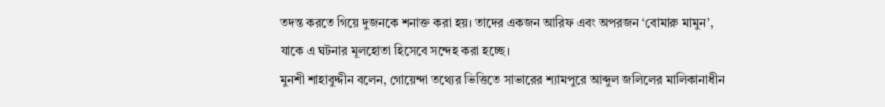তদন্ত করতে গিয়ে দুজনকে শনাক্ত করা হয়। তাদের একজন আরিফ এবং অপরজন ‘বোমারু মামুন’, যাকে এ ঘটনার মূলহোতা হিসেবে সন্দেহ করা হচ্ছে।
মুনশী শাহাবুদ্দীন বলেন, গোয়েন্দা তথ্যের ভিত্তিতে সাভারের শ্যামপুরে আব্দুল জলিলের মালিকানাধীন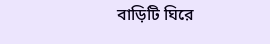বাড়িটি ঘিরে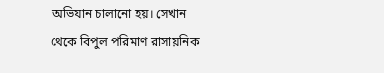অভিযান চালানো হয়। সেখান থেকে বিপুল পরিমাণ রাসায়নিক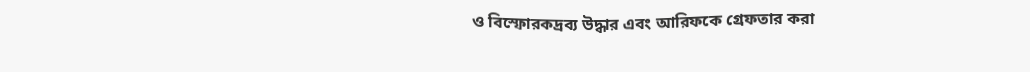ও বিস্ফোরকদ্রব্য উদ্ধার এবং আরিফকে গ্রেফতার করা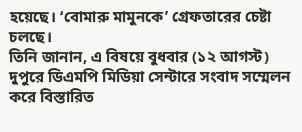হয়েছে। ‘বোমারু মামুনকে’ গ্রেফতারের চেষ্টা চলছে।
তিনি জানান, এ বিষয়ে বুধবার (১২ আগস্ট) দুপুরে ডিএমপি মিডিয়া সেন্টারে সংবাদ সম্মেলন করে বিস্তারিত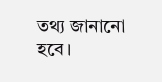তথ্য জানানো হবে।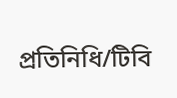প্রতিনিধি/টিবি